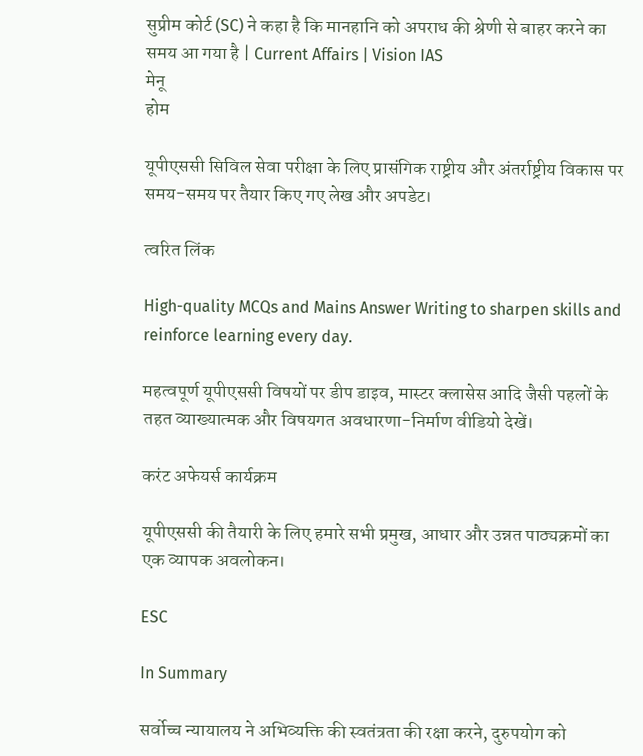सुप्रीम कोर्ट (SC) ने कहा है कि मानहानि को अपराध की श्रेणी से बाहर करने का समय आ गया है | Current Affairs | Vision IAS
मेनू
होम

यूपीएससी सिविल सेवा परीक्षा के लिए प्रासंगिक राष्ट्रीय और अंतर्राष्ट्रीय विकास पर समय-समय पर तैयार किए गए लेख और अपडेट।

त्वरित लिंक

High-quality MCQs and Mains Answer Writing to sharpen skills and reinforce learning every day.

महत्वपूर्ण यूपीएससी विषयों पर डीप डाइव, मास्टर क्लासेस आदि जैसी पहलों के तहत व्याख्यात्मक और विषयगत अवधारणा-निर्माण वीडियो देखें।

करंट अफेयर्स कार्यक्रम

यूपीएससी की तैयारी के लिए हमारे सभी प्रमुख, आधार और उन्नत पाठ्यक्रमों का एक व्यापक अवलोकन।

ESC

In Summary

सर्वोच्च न्यायालय ने अभिव्यक्ति की स्वतंत्रता की रक्षा करने, दुरुपयोग को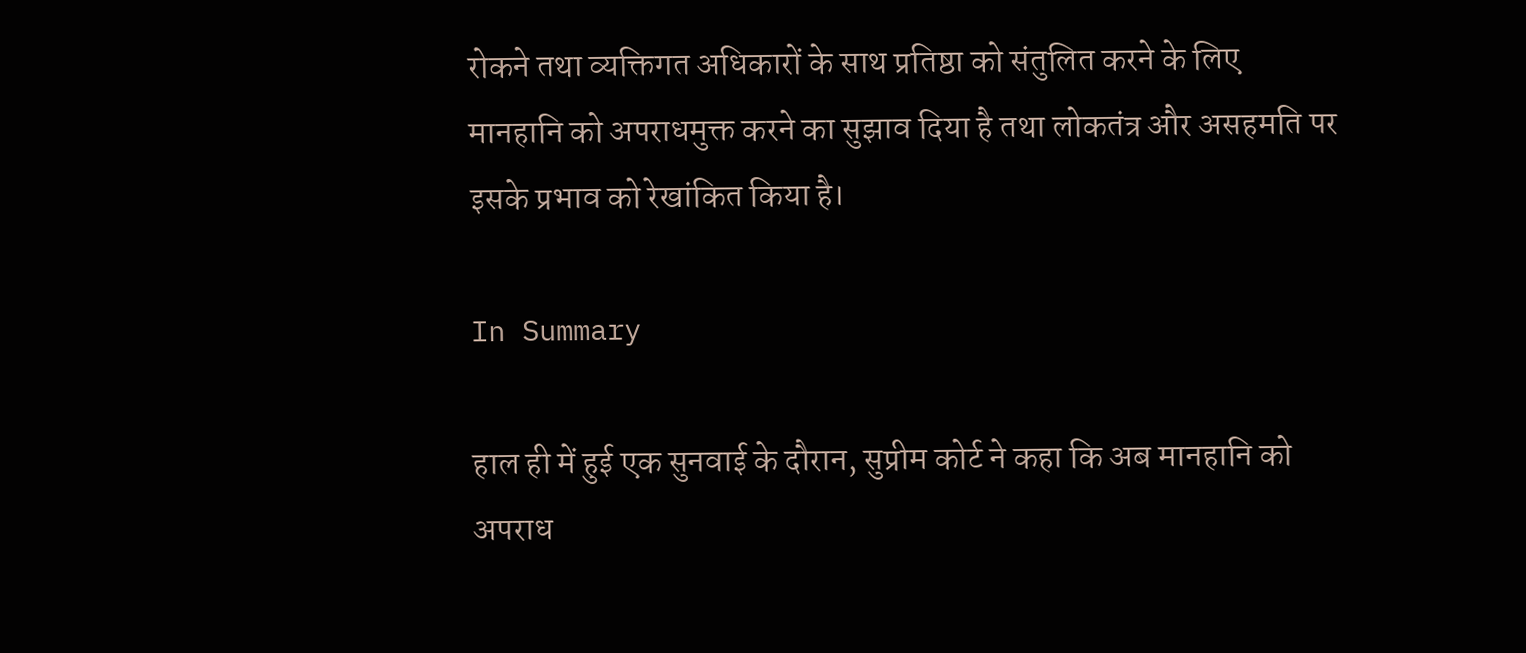रोकने तथा व्यक्तिगत अधिकारों के साथ प्रतिष्ठा को संतुलित करने के लिए मानहानि को अपराधमुक्त करने का सुझाव दिया है तथा लोकतंत्र और असहमति पर इसके प्रभाव को रेखांकित किया है।

In Summary

हाल ही में हुई एक सुनवाई के दौरान, सुप्रीम कोर्ट ने कहा कि अब मानहानि को अपराध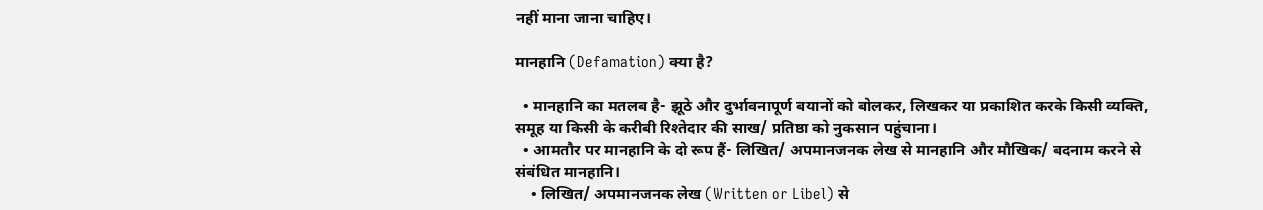नहीं माना जाना चाहिए।

मानहानि (Defamation) क्या है?

  • मानहानि का मतलब है- झूठे और दुर्भावनापूर्ण बयानों को बोलकर, लिखकर या प्रकाशित करके किसी व्यक्ति, समूह या किसी के करीबी रिश्तेदार की साख/ प्रतिष्ठा को नुकसान पहुंचाना।
  • आमतौर पर मानहानि के दो रूप हैं- लिखित/ अपमानजनक लेख से मानहानि और मौखिक/ बदनाम करने से संबंधित मानहानि।
    • लिखित/ अपमानजनक लेख (Written or Libel) से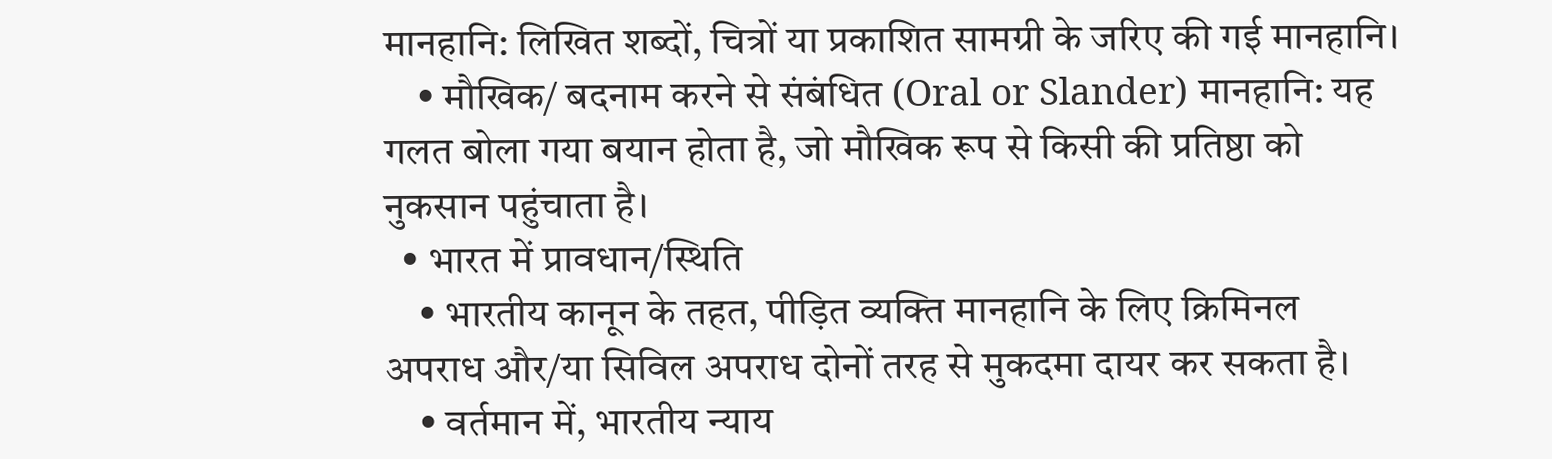मानहानि: लिखित शब्दों, चित्रों या प्रकाशित सामग्री के जरिए की गई मानहानि।
    • मौखिक/ बदनाम करने से संबंधित (Oral or Slander) मानहानि: यह गलत बोला गया बयान होता है, जो मौखिक रूप से किसी की प्रतिष्ठा को नुकसान पहुंचाता है।
  • भारत में प्रावधान/स्थिति
    • भारतीय कानून के तहत, पीड़ित व्यक्ति मानहानि के लिए क्रिमिनल अपराध और/या सिविल अपराध दोनों तरह से मुकदमा दायर कर सकता है।
    • वर्तमान में, भारतीय न्याय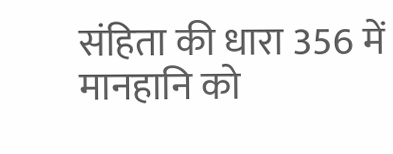संहिता की धारा 356 में मानहानि को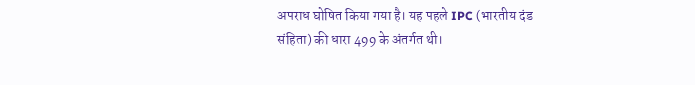अपराध घोषित किया गया है। यह पहले IPC (भारतीय दंड संहिता) की धारा 499 के अंतर्गत थी।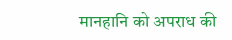मानहानि को अपराध की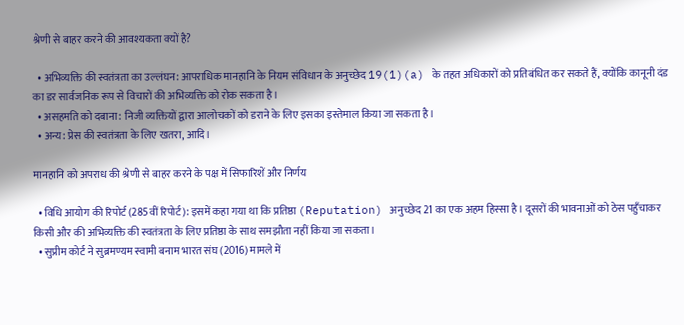श्रेणी से बाहर करने की आवश्यकता क्यों है?

  • अभिव्यक्ति की स्वतंत्रता का उल्लंघन: आपराधिक मानहानि के नियम संविधान के अनुच्छेद 19(1)(a) के तहत अधिकारों को प्रतिबंधित कर सकते हैं, क्योंकि कानूनी दंड का डर सार्वजनिक रूप से विचारों की अभिव्यक्ति को रोक सकता है।
  • असहमति को दबाना: निजी व्यक्तियों द्वारा आलोचकों को डराने के लिए इसका इस्तेमाल किया जा सकता है।
  • अन्य: प्रेस की स्वतंत्रता के लिए खतरा, आदि।

मानहानि को अपराध की श्रेणी से बाहर करने के पक्ष में सिफारिशें और निर्णय

  • विधि आयोग की रिपोर्ट (285वीं रिपोर्ट): इसमें कहा गया था कि प्रतिष्ठा (Reputation) अनुच्छेद 21 का एक अहम हिस्सा है। दूसरों की भावनाओं को ठेस पहुँचाकर किसी और की अभिव्यक्ति की स्वतंत्रता के लिए प्रतिष्ठा के साथ समझौता नहीं किया जा सकता।
  • सुप्रीम कोर्ट ने सुब्रमण्यम स्वामी बनाम भारत संघ (2016) मामले में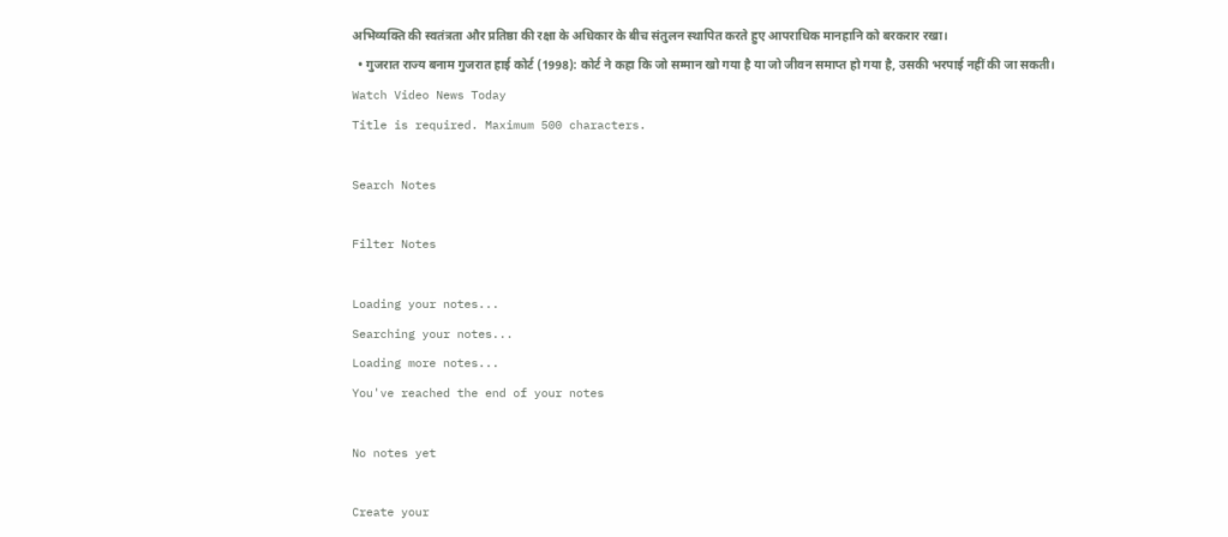अभिव्यक्ति की स्वतंत्रता और प्रतिष्ठा की रक्षा के अधिकार के बीच संतुलन स्थापित करते हुए आपराधिक मानहानि को बरकरार रखा।
  • गुजरात राज्य बनाम गुजरात हाई कोर्ट (1998): कोर्ट ने कहा कि जो सम्मान खो गया है या जो जीवन समाप्त हो गया है, उसकी भरपाई नहीं की जा सकती।
Watch Video News Today
Title is required. Maximum 500 characters.

Search Notes

Filter Notes

Loading your notes...
Searching your notes...
Loading more notes...
You've reached the end of your notes

No notes yet

Create your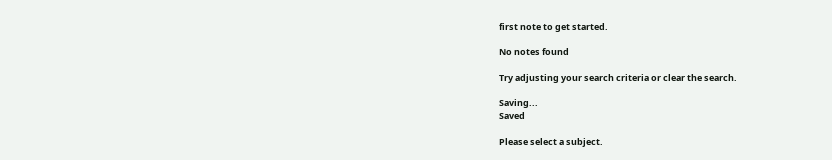first note to get started.

No notes found

Try adjusting your search criteria or clear the search.

Saving...
Saved

Please select a subject.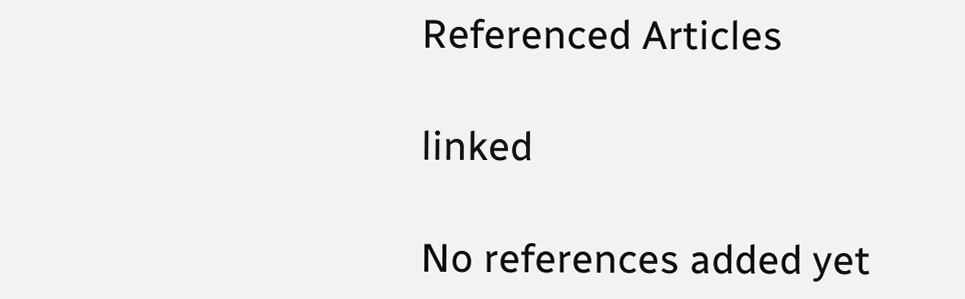Referenced Articles

linked

No references added yet